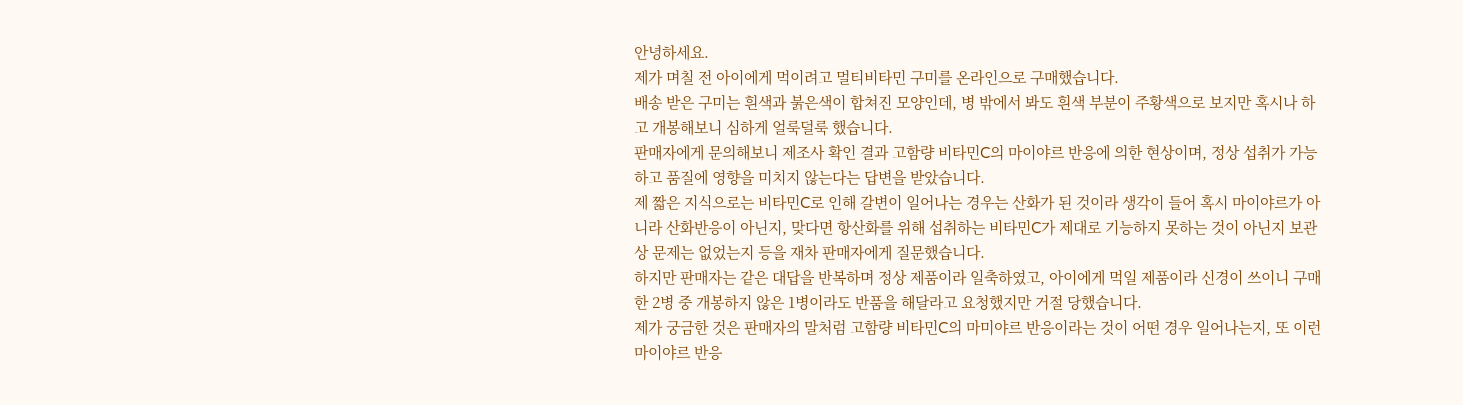안녕하세요.
제가 며칠 전 아이에게 먹이려고 멀티비타민 구미를 온라인으로 구매했습니다.
배송 받은 구미는 흰색과 붉은색이 합쳐진 모양인데, 병 밖에서 봐도 흰색 부분이 주황색으로 보지만 혹시나 하고 개봉해보니 심하게 얼룩덜룩 했습니다.
판매자에게 문의해보니 제조사 확인 결과 고함량 비타민C의 마이야르 반응에 의한 현상이며, 정상 섭취가 가능하고 품질에 영향을 미치지 않는다는 답변을 받았습니다.
제 짧은 지식으로는 비타민C로 인해 갈변이 일어나는 경우는 산화가 된 것이라 생각이 들어 혹시 마이야르가 아니라 산화반응이 아닌지, 맞다면 항산화를 위해 섭취하는 비타민C가 제대로 기능하지 못하는 것이 아닌지 보관상 문제는 없었는지 등을 재차 판매자에게 질문했습니다.
하지만 판매자는 같은 대답을 반복하며 정상 제품이라 일축하였고, 아이에게 먹일 제품이라 신경이 쓰이니 구매한 2병 중 개봉하지 않은 1병이라도 반품을 해달라고 요청했지만 거절 당했습니다.
제가 궁금한 것은 판매자의 말처럼 고함량 비타민C의 마미야르 반응이라는 것이 어떤 경우 일어나는지, 또 이런 마이야르 반응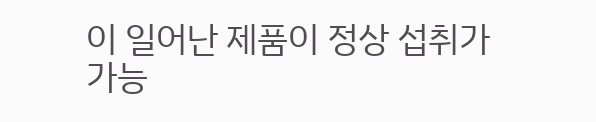이 일어난 제품이 정상 섭취가 가능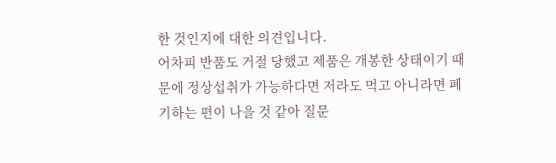한 것인지에 대한 의견입니다.
어차피 반품도 거절 당했고 제품은 개봉한 상태이기 때문에 정상섭취가 가능하다면 저라도 먹고 아니라면 폐기하는 편이 나을 것 같아 질문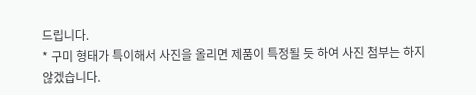드립니다.
* 구미 형태가 특이해서 사진을 올리면 제품이 특정될 듯 하여 사진 첨부는 하지 않겠습니다.